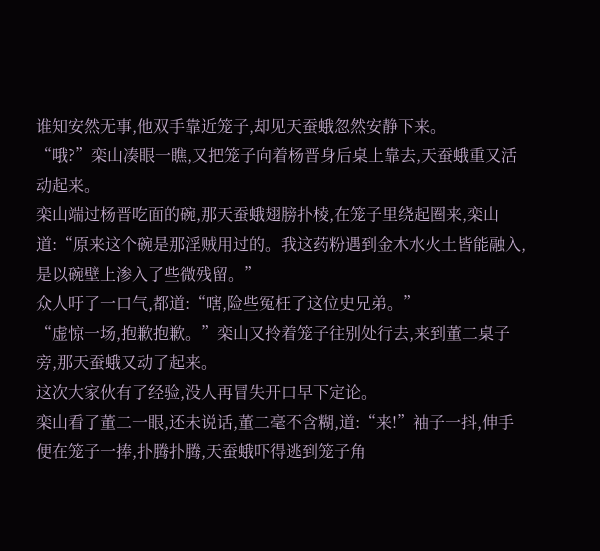谁知安然无事,他双手靠近笼子,却见天蚕蛾忽然安静下来。
“哦?”栾山凑眼一瞧,又把笼子向着杨晋身后桌上靠去,天蚕蛾重又活动起来。
栾山端过杨晋吃面的碗,那天蚕蛾翅膀扑棱,在笼子里绕起圈来,栾山道:“原来这个碗是那淫贼用过的。我这药粉遇到金木水火土皆能融入,是以碗壁上渗入了些微残留。”
众人吁了一口气,都道:“嗐,险些冤枉了这位史兄弟。”
“虚惊一场,抱歉抱歉。”栾山又拎着笼子往别处行去,来到董二桌子旁,那天蚕蛾又动了起来。
这次大家伙有了经验,没人再冒失开口早下定论。
栾山看了董二一眼,还未说话,董二毫不含糊,道:“来!”袖子一抖,伸手便在笼子一捧,扑腾扑腾,天蚕蛾吓得逃到笼子角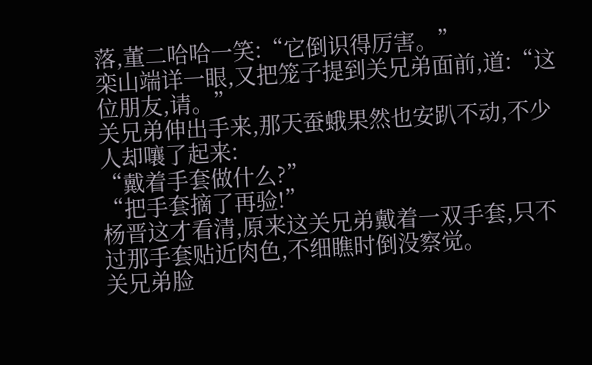落,董二哈哈一笑:“它倒识得厉害。”
栾山端详一眼,又把笼子提到关兄弟面前,道:“这位朋友,请。”
关兄弟伸出手来,那天蚕蛾果然也安趴不动,不少人却嚷了起来:
“戴着手套做什么?”
“把手套摘了再验!”
杨晋这才看清,原来这关兄弟戴着一双手套,只不过那手套贴近肉色,不细瞧时倒没察觉。
关兄弟脸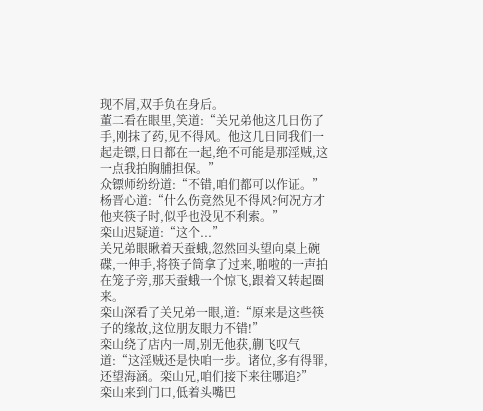现不屑,双手负在身后。
董二看在眼里,笑道:“关兄弟他这几日伤了手,刚抹了药,见不得风。他这几日同我们一起走镖,日日都在一起,绝不可能是那淫贼,这一点我拍胸脯担保。”
众镖师纷纷道:“不错,咱们都可以作证。”
杨晋心道:“什么伤竟然见不得风?何况方才他夹筷子时,似乎也没见不利索。”
栾山迟疑道:“这个...”
关兄弟眼瞅着天蚕蛾,忽然回头望向桌上碗碟,一伸手,将筷子筒拿了过来,啪啦的一声拍在笼子旁,那天蚕蛾一个惊飞,跟着又转起圈来。
栾山深看了关兄弟一眼,道:“原来是这些筷子的缘故,这位朋友眼力不错!”
栾山绕了店内一周,别无他获,蒯飞叹气道:“这淫贼还是快咱一步。诸位,多有得罪,还望海涵。栾山兄,咱们接下来往哪追?”
栾山来到门口,低着头嘴巴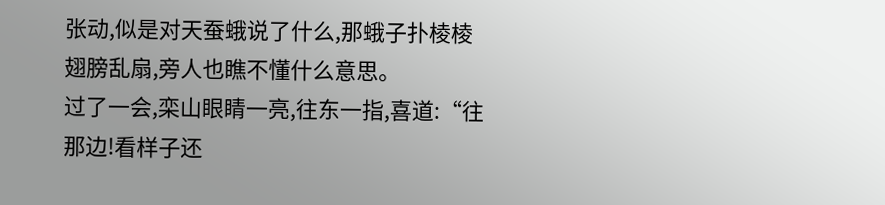张动,似是对天蚕蛾说了什么,那蛾子扑棱棱翅膀乱扇,旁人也瞧不懂什么意思。
过了一会,栾山眼睛一亮,往东一指,喜道:“往那边!看样子还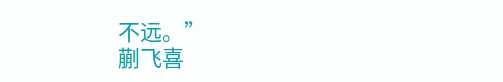不远。”
蒯飞喜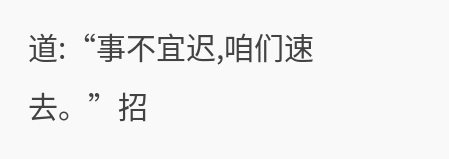道:“事不宜迟,咱们速去。”招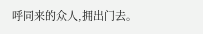呼同来的众人,拥出门去。